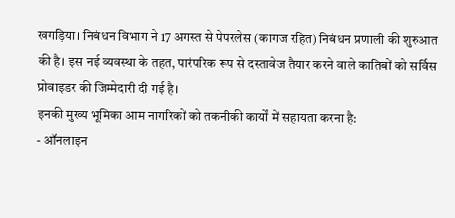खगड़िया। निबंधन विभाग ने 17 अगस्त से पेपरलेस (कागज रहित) निबंधन प्रणाली की शुरुआत की है। इस नई व्यवस्था के तहत, पारंपरिक रूप से दस्तावेज तैयार करने वाले कातिबों को सर्विस प्रोवाइडर की जिम्मेदारी दी गई है।
इनकी मुख्य भूमिका आम नागरिकों को तकनीकी कार्यों में सहायता करना है:
- ऑनलाइन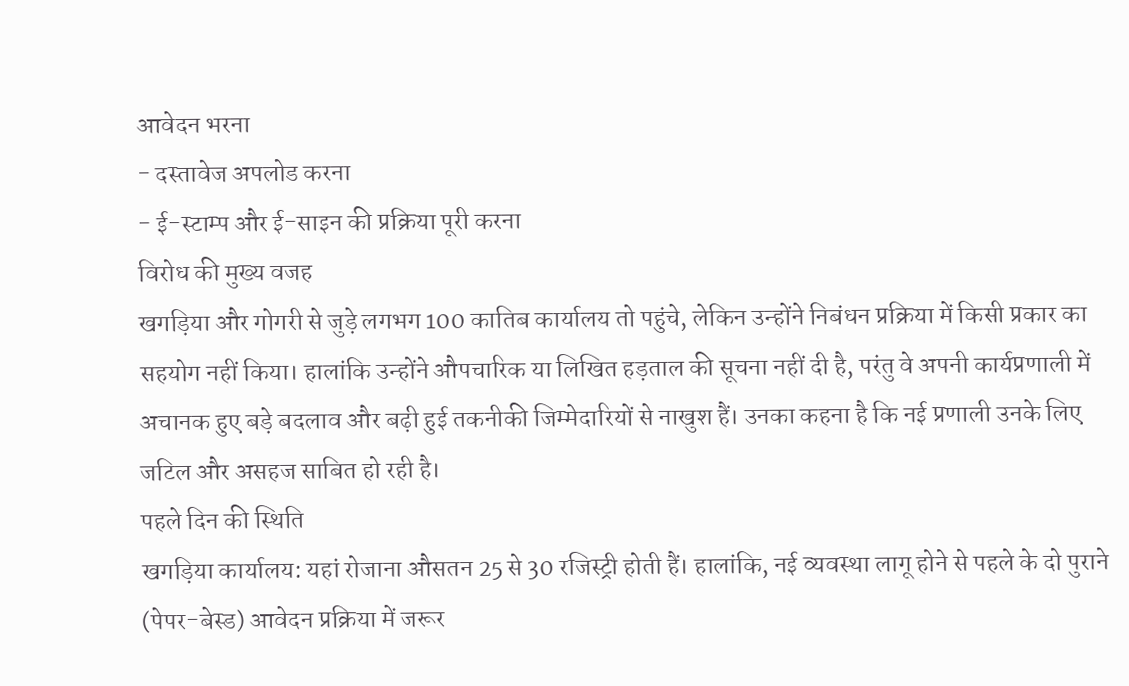आवेदन भरना
- दस्तावेज अपलोड करना
- ई-स्टाम्प और ई-साइन की प्रक्रिया पूरी करना
विरोध की मुख्य वजह
खगड़िया और गोगरी से जुड़े लगभग 100 कातिब कार्यालय तो पहुंचे, लेकिन उन्होंने निबंधन प्रक्रिया में किसी प्रकार का सहयोग नहीं किया। हालांकि उन्होंने औपचारिक या लिखित हड़ताल की सूचना नहीं दी है, परंतु वे अपनी कार्यप्रणाली में अचानक हुए बड़े बदलाव और बढ़ी हुई तकनीकी जिम्मेदारियों से नाखुश हैं। उनका कहना है कि नई प्रणाली उनके लिए जटिल और असहज साबित हो रही है।
पहले दिन की स्थिति
खगड़िया कार्यालय: यहां रोजाना औसतन 25 से 30 रजिस्ट्री होती हैं। हालांकि, नई व्यवस्था लागू होने से पहले के दो पुराने (पेपर-बेस्ड) आवेदन प्रक्रिया में जरूर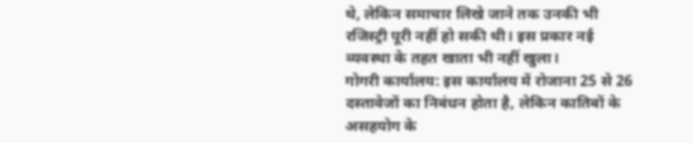थे, लेकिन समाचार लिखे जाने तक उनकी भी रजिस्ट्री पूरी नहीं हो सकी थी। इस प्रकार नई व्यवस्था के तहत खाता भी नहीं खुला।
गोगरी कार्यालय: इस कार्यालय में रोजाना 25 से 26 दस्तावेजों का निबंधन होता है, लेकिन कातिबों के असहयोग के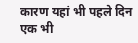कारण यहां भी पहले दिन एक भी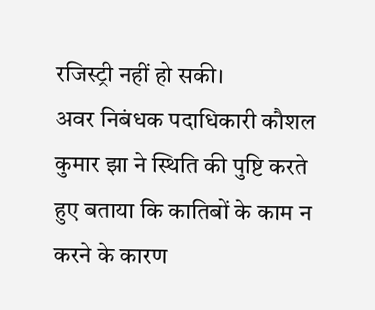रजिस्ट्री नहीं हो सकी।
अवर निबंधक पदाधिकारी कौशल कुमार झा ने स्थिति की पुष्टि करते हुए बताया कि कातिबों के काम न करने के कारण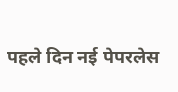पहले दिन नई पेपरलेस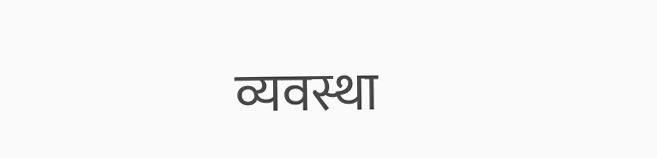व्यवस्था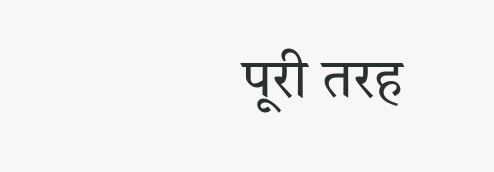पूरी तरह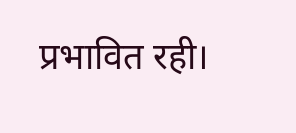प्रभावित रही।